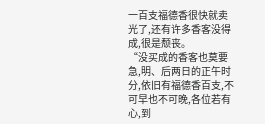一百支福德香很快就卖光了,还有许多香客没得成,很是颓丧。
“没买成的香客也莫要急,明、后两日的正午时分,依旧有福德香百支,不可早也不可晚,各位若有心,到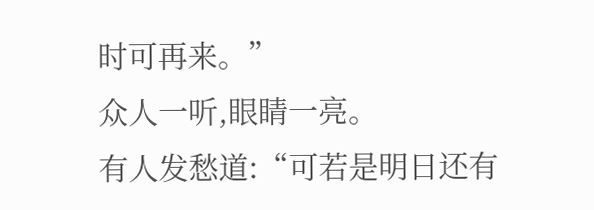时可再来。”
众人一听,眼睛一亮。
有人发愁道:“可若是明日还有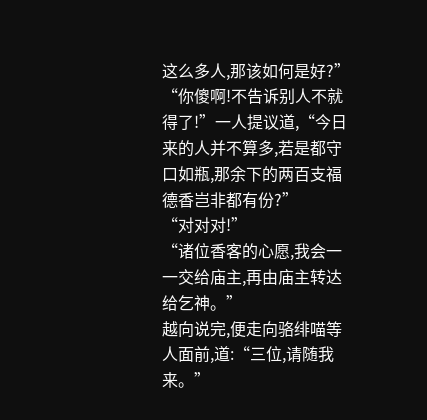这么多人,那该如何是好?”
“你傻啊!不告诉别人不就得了!”一人提议道,“今日来的人并不算多,若是都守口如瓶,那余下的两百支福德香岂非都有份?”
“对对对!”
“诸位香客的心愿,我会一一交给庙主,再由庙主转达给乞神。”
越向说完,便走向骆绯喵等人面前,道:“三位,请随我来。”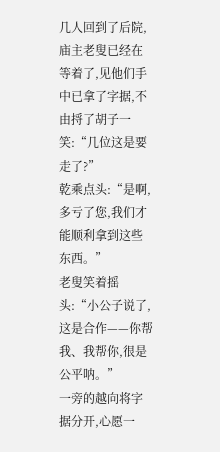几人回到了后院,庙主老叟已经在等着了,见他们手中已拿了字据,不由捋了胡子一笑:“几位这是要走了?”
乾乘点头:“是啊,多亏了您,我们才能顺利拿到这些东西。”
老叟笑着摇头:“小公子说了,这是合作——你帮我、我帮你,很是公平呐。”
一旁的越向将字据分开,心愿一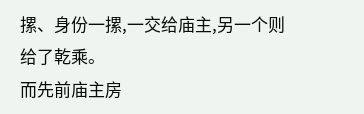摞、身份一摞,一交给庙主,另一个则给了乾乘。
而先前庙主房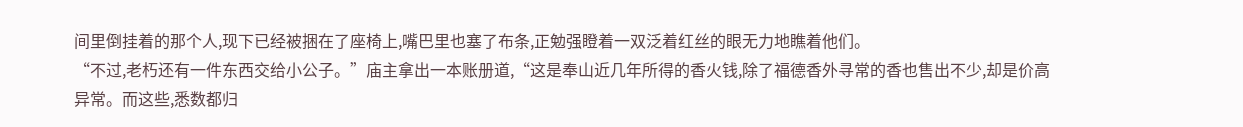间里倒挂着的那个人,现下已经被捆在了座椅上,嘴巴里也塞了布条,正勉强瞪着一双泛着红丝的眼无力地瞧着他们。
“不过,老朽还有一件东西交给小公子。”庙主拿出一本账册道,“这是奉山近几年所得的香火钱,除了福德香外寻常的香也售出不少,却是价高异常。而这些,悉数都归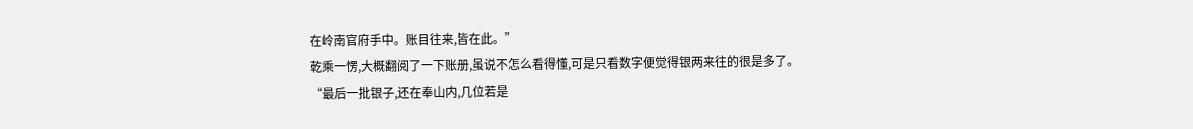在岭南官府手中。账目往来,皆在此。”
乾乘一愣,大概翻阅了一下账册,虽说不怎么看得懂,可是只看数字便觉得银两来往的很是多了。
“最后一批银子,还在奉山内,几位若是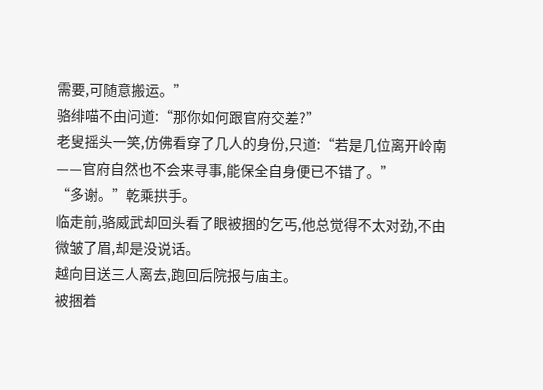需要,可随意搬运。”
骆绯喵不由问道:“那你如何跟官府交差?”
老叟摇头一笑,仿佛看穿了几人的身份,只道:“若是几位离开岭南——官府自然也不会来寻事,能保全自身便已不错了。”
“多谢。”乾乘拱手。
临走前,骆威武却回头看了眼被捆的乞丐,他总觉得不太对劲,不由微皱了眉,却是没说话。
越向目送三人离去,跑回后院报与庙主。
被捆着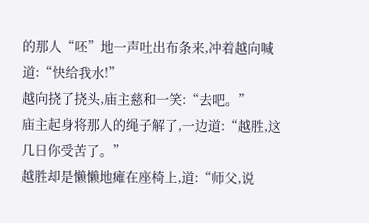的那人“呸”地一声吐出布条来,冲着越向喊道:“快给我水!”
越向挠了挠头,庙主慈和一笑:“去吧。”
庙主起身将那人的绳子解了,一边道:“越胜,这几日你受苦了。”
越胜却是懒懒地瘫在座椅上,道:“师父,说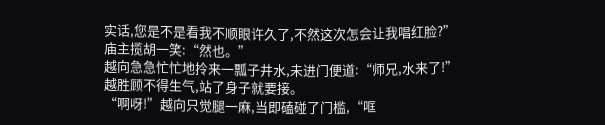实话,您是不是看我不顺眼许久了,不然这次怎会让我唱红脸?”
庙主揽胡一笑:“然也。”
越向急急忙忙地拎来一瓢子井水,未进门便道:“师兄,水来了!”
越胜顾不得生气,站了身子就要接。
“啊呀!”越向只觉腿一麻,当即磕碰了门槛,“哐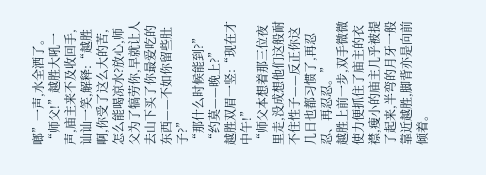啷”一声,水全洒了。
“师父!”越胜大吼一声,庙主来不及收回手,讪讪一笑,解释:“越胜啊,你受了这么大的苦,怎么能喝凉水?放心,师父为了犒劳你,早就让人去山下买了你最爱吃的东西——不如你留些肚子?”
“那什么时候能到?”
“约莫——晚上?”
越胜双眉一竖:“现在才中午!”
“师父本想着那三位夜里走,没成想他们这般耐不住性子——反正你这几日也都习惯了,再忍忍、再忍忍。”
越胜上前一步,双手微微使力便抓住了庙主的衣襟,瘦小的庙主几乎被提了起来,半弯的月牙一般靠近越胜,脚背亦是向前倾着。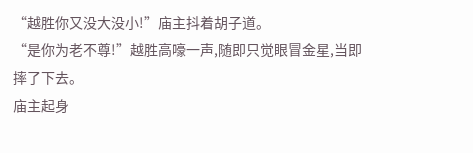“越胜你又没大没小!”庙主抖着胡子道。
“是你为老不尊!”越胜高嚎一声,随即只觉眼冒金星,当即摔了下去。
庙主起身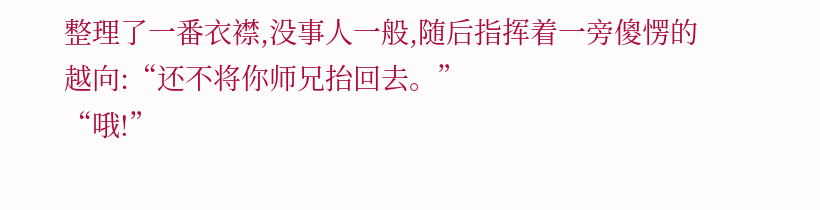整理了一番衣襟,没事人一般,随后指挥着一旁傻愣的越向:“还不将你师兄抬回去。”
“哦!”